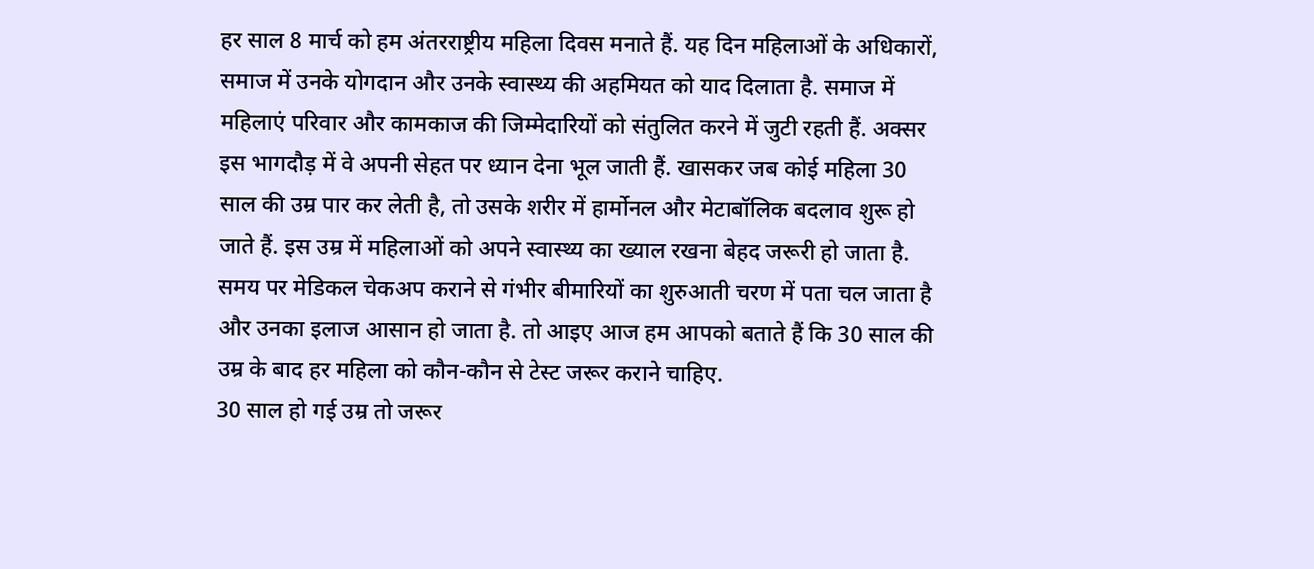हर साल 8 मार्च को हम अंतरराष्ट्रीय महिला दिवस मनाते हैं. यह दिन महिलाओं के अधिकारों, समाज में उनके योगदान और उनके स्वास्थ्य की अहमियत को याद दिलाता है. समाज में महिलाएं परिवार और कामकाज की जिम्मेदारियों को संतुलित करने में जुटी रहती हैं. अक्सर इस भागदौड़ में वे अपनी सेहत पर ध्यान देना भूल जाती हैं. खासकर जब कोई महिला 30 साल की उम्र पार कर लेती है, तो उसके शरीर में हार्मोनल और मेटाबॉलिक बदलाव शुरू हो जाते हैं. इस उम्र में महिलाओं को अपने स्वास्थ्य का ख्याल रखना बेहद जरूरी हो जाता है. समय पर मेडिकल चेकअप कराने से गंभीर बीमारियों का शुरुआती चरण में पता चल जाता है और उनका इलाज आसान हो जाता है. तो आइए आज हम आपको बताते हैं कि 30 साल की उम्र के बाद हर महिला को कौन-कौन से टेस्ट जरूर कराने चाहिए.
30 साल हो गई उम्र तो जरूर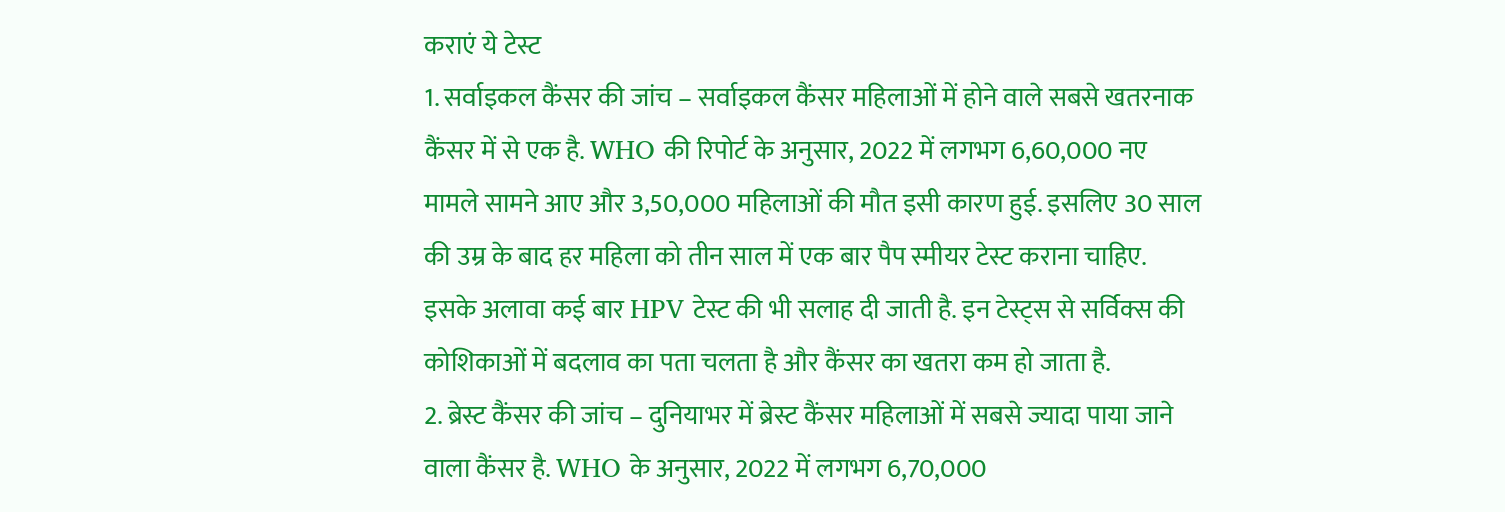कराएं ये टेस्ट
1. सर्वाइकल कैंसर की जांच – सर्वाइकल कैंसर महिलाओं में होने वाले सबसे खतरनाक कैंसर में से एक है. WHO की रिपोर्ट के अनुसार, 2022 में लगभग 6,60,000 नए मामले सामने आए और 3,50,000 महिलाओं की मौत इसी कारण हुई. इसलिए 30 साल की उम्र के बाद हर महिला को तीन साल में एक बार पैप स्मीयर टेस्ट कराना चाहिए. इसके अलावा कई बार HPV टेस्ट की भी सलाह दी जाती है. इन टेस्ट्स से सर्विक्स की कोशिकाओं में बदलाव का पता चलता है और कैंसर का खतरा कम हो जाता है.
2. ब्रेस्ट कैंसर की जांच – दुनियाभर में ब्रेस्ट कैंसर महिलाओं में सबसे ज्यादा पाया जाने वाला कैंसर है. WHO के अनुसार, 2022 में लगभग 6,70,000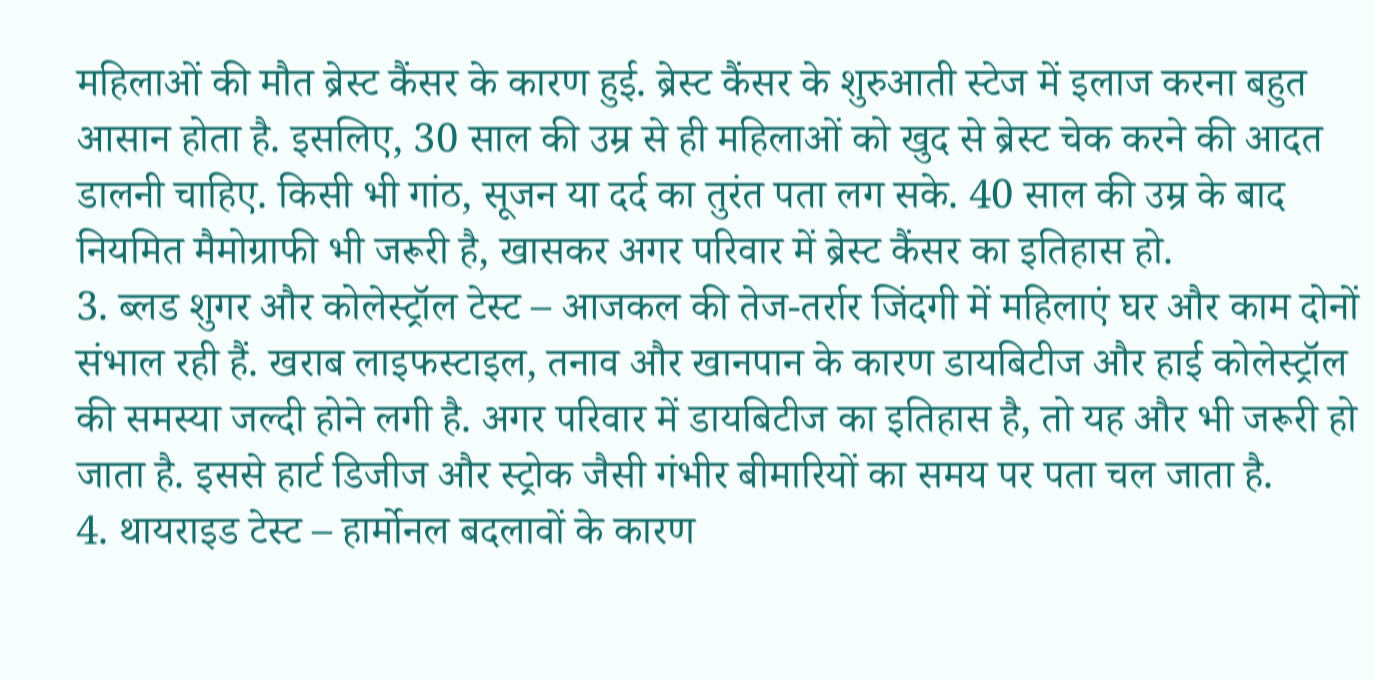महिलाओं की मौत ब्रेस्ट कैंसर के कारण हुई. ब्रेस्ट कैंसर के शुरुआती स्टेज में इलाज करना बहुत आसान होता है. इसलिए, 30 साल की उम्र से ही महिलाओं को खुद से ब्रेस्ट चेक करने की आदत डालनी चाहिए. किसी भी गांठ, सूजन या दर्द का तुरंत पता लग सके. 40 साल की उम्र के बाद नियमित मैमोग्राफी भी जरूरी है, खासकर अगर परिवार में ब्रेस्ट कैंसर का इतिहास हो.
3. ब्लड शुगर और कोलेस्ट्रॉल टेस्ट – आजकल की तेज-तर्रार जिंदगी में महिलाएं घर और काम दोनों संभाल रही हैं. खराब लाइफस्टाइल, तनाव और खानपान के कारण डायबिटीज और हाई कोलेस्ट्रॉल की समस्या जल्दी होने लगी है. अगर परिवार में डायबिटीज का इतिहास है, तो यह और भी जरूरी हो जाता है. इससे हार्ट डिजीज और स्ट्रोक जैसी गंभीर बीमारियों का समय पर पता चल जाता है.
4. थायराइड टेस्ट – हार्मोनल बदलावों के कारण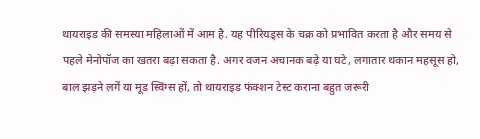थायराइड की समस्या महिलाओं में आम है. यह पीरियड्स के चक्र को प्रभावित करता है और समय से पहले मेनोपॉज का खतरा बढ़ा सकता है. अगर वजन अचानक बढ़े या घटे, लगातार थकान महसूस हो, बाल झड़ने लगें या मूड स्विंग्स हों, तो थायराइड फंक्शन टेस्ट कराना बहुत जरूरी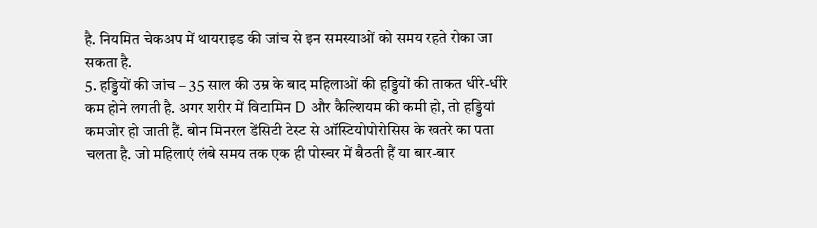है. नियमित चेकअप में थायराइड की जांच से इन समस्याओं को समय रहते रोका जा सकता है.
5. हड्डियों की जांच – 35 साल की उम्र के बाद महिलाओं की हड्डियों की ताकत धीरे-धीरे कम होने लगती है. अगर शरीर में विटामिन D और कैल्शियम की कमी हो, तो हड्डियां कमजोर हो जाती हैं. बोन मिनरल डेंसिटी टेस्ट से ऑस्टियोपोरोसिस के खतरे का पता चलता है. जो महिलाएं लंबे समय तक एक ही पोस्चर में बैठती हैं या बार-बार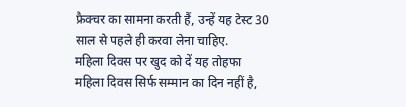फ्रैक्चर का सामना करती हैं, उन्हें यह टेस्ट 30 साल से पहले ही करवा लेना चाहिए.
महिला दिवस पर खुद को दें यह तोहफा
महिला दिवस सिर्फ सम्मान का दिन नहीं है,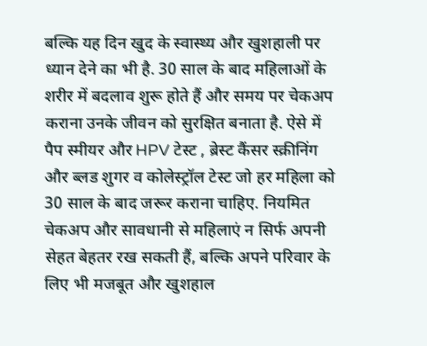बल्कि यह दिन खुद के स्वास्थ्य और खुशहाली पर ध्यान देने का भी है. 30 साल के बाद महिलाओं के शरीर में बदलाव शुरू होते हैं और समय पर चेकअप कराना उनके जीवन को सुरक्षित बनाता है. ऐसे में पैप स्मीयर और HPV टेस्ट , ब्रेस्ट कैंसर स्क्रीनिंग और ब्लड शुगर व कोलेस्ट्रॉल टेस्ट जो हर महिला को 30 साल के बाद जरूर कराना चाहिए. नियमित चेकअप और सावधानी से महिलाएं न सिर्फ अपनी सेहत बेहतर रख सकती हैं, बल्कि अपने परिवार के लिए भी मजबूत और खुशहाल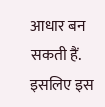आधार बन सकती हैं. इसलिए इस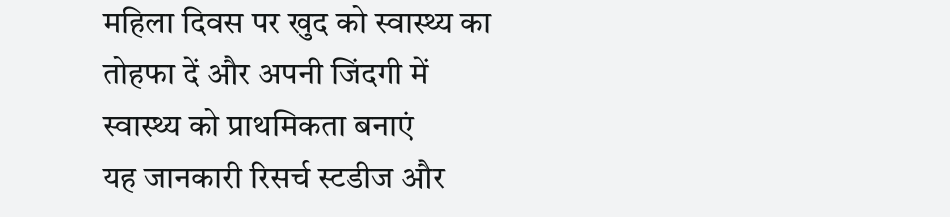महिला दिवस पर खुद को स्वास्थ्य का तोहफा दें और अपनी जिंदगी में स्वास्थ्य को प्राथमिकता बनाएं
यह जानकारी रिसर्च स्टडीज और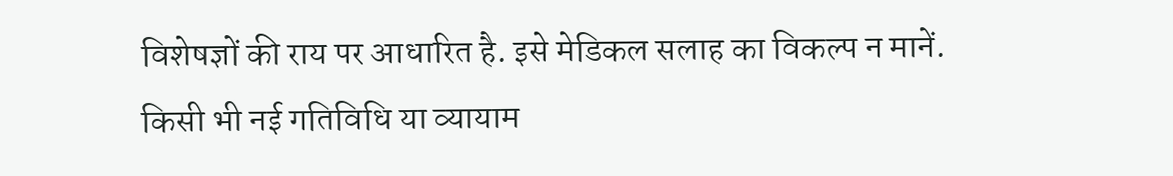विशेषज्ञों की राय पर आधारित है. इसे मेडिकल सलाह का विकल्प न मानें. किसी भी नई गतिविधि या व्यायाम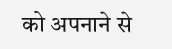को अपनाने से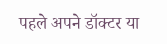पहले अपने डॉक्टर या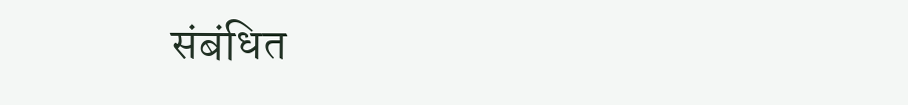संबंधित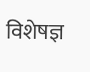विशेषज्ञ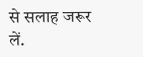से सलाह जरूर लें.